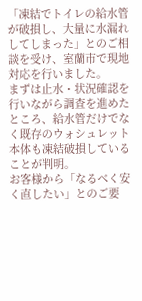「凍結でトイレの給水管が破損し、大量に水漏れしてしまった」とのご相談を受け、室蘭市で現地対応を行いました。
まずは止水・状況確認を行いながら調査を進めたところ、給水管だけでなく既存のウォシュレット本体も凍結破損していることが判明。
お客様から「なるべく安く直したい」とのご要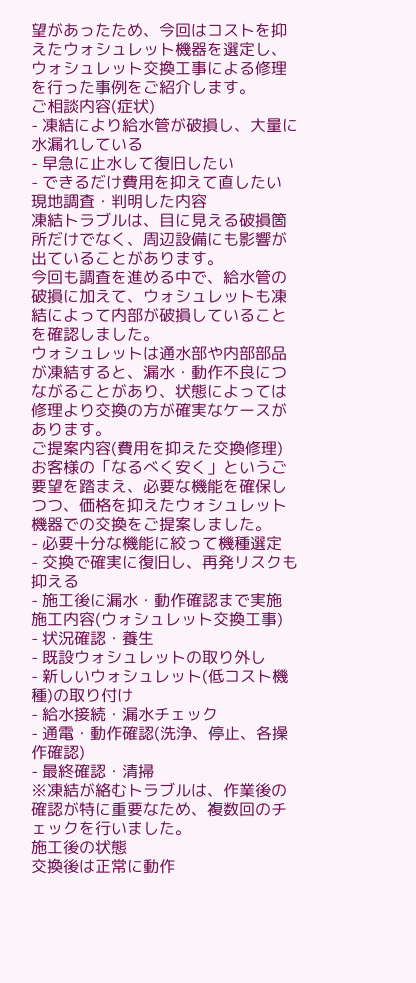望があったため、今回はコストを抑えたウォシュレット機器を選定し、ウォシュレット交換工事による修理を行った事例をご紹介します。
ご相談内容(症状)
- 凍結により給水管が破損し、大量に水漏れしている
- 早急に止水して復旧したい
- できるだけ費用を抑えて直したい
現地調査・判明した内容
凍結トラブルは、目に見える破損箇所だけでなく、周辺設備にも影響が出ていることがあります。
今回も調査を進める中で、給水管の破損に加えて、ウォシュレットも凍結によって内部が破損していることを確認しました。
ウォシュレットは通水部や内部部品が凍結すると、漏水・動作不良につながることがあり、状態によっては修理より交換の方が確実なケースがあります。
ご提案内容(費用を抑えた交換修理)
お客様の「なるべく安く」というご要望を踏まえ、必要な機能を確保しつつ、価格を抑えたウォシュレット機器での交換をご提案しました。
- 必要十分な機能に絞って機種選定
- 交換で確実に復旧し、再発リスクも抑える
- 施工後に漏水・動作確認まで実施
施工内容(ウォシュレット交換工事)
- 状況確認・養生
- 既設ウォシュレットの取り外し
- 新しいウォシュレット(低コスト機種)の取り付け
- 給水接続・漏水チェック
- 通電・動作確認(洗浄、停止、各操作確認)
- 最終確認・清掃
※凍結が絡むトラブルは、作業後の確認が特に重要なため、複数回のチェックを行いました。
施工後の状態
交換後は正常に動作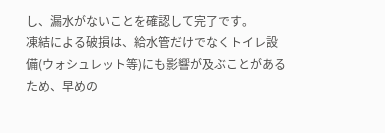し、漏水がないことを確認して完了です。
凍結による破損は、給水管だけでなくトイレ設備(ウォシュレット等)にも影響が及ぶことがあるため、早めの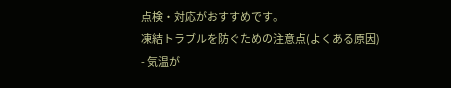点検・対応がおすすめです。
凍結トラブルを防ぐための注意点(よくある原因)
- 気温が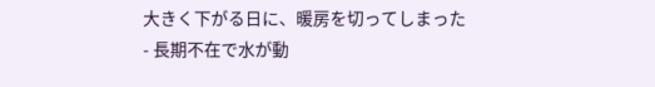大きく下がる日に、暖房を切ってしまった
- 長期不在で水が動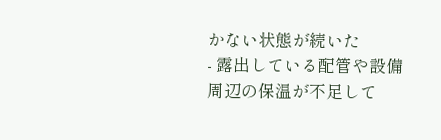かない状態が続いた
- 露出している配管や設備周辺の保温が不足して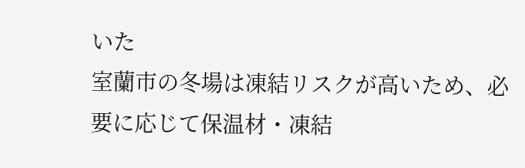いた
室蘭市の冬場は凍結リスクが高いため、必要に応じて保温材・凍結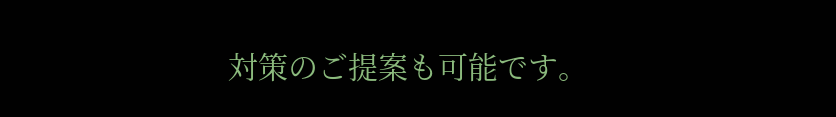対策のご提案も可能です。